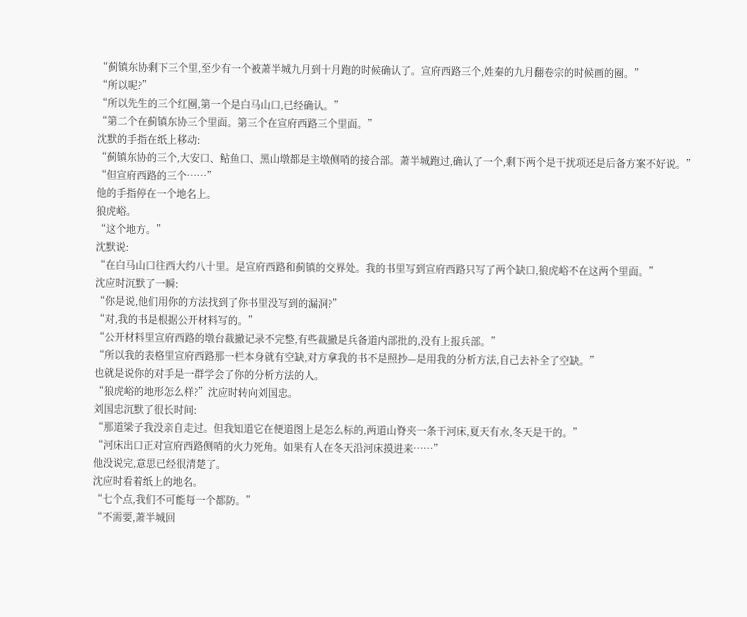“蓟镇东协剩下三个里,至少有一个被萧半城九月到十月跑的时候确认了。宣府西路三个,姓秦的九月翻卷宗的时候画的圈。”
“所以呢?”
“所以先生的三个红圈,第一个是白马山口,已经确认。”
“第二个在蓟镇东协三个里面。第三个在宣府西路三个里面。”
沈默的手指在纸上移动:
“蓟镇东协的三个,大安口、鲇鱼口、黑山墩都是主墩侧哨的接合部。萧半城跑过,确认了一个,剩下两个是干扰项还是后备方案不好说。”
“但宣府西路的三个……”
他的手指停在一个地名上。
狼虎峪。
“这个地方。”
沈默说:
“在白马山口往西大约八十里。是宣府西路和蓟镇的交界处。我的书里写到宣府西路只写了两个缺口,狼虎峪不在这两个里面。”
沈应时沉默了一瞬:
“你是说,他们用你的方法找到了你书里没写到的漏洞?”
“对,我的书是根据公开材料写的。”
“公开材料里宣府西路的墩台裁撤记录不完整,有些裁撤是兵备道内部批的,没有上报兵部。”
“所以我的表格里宣府西路那一栏本身就有空缺,对方拿我的书不是照抄—是用我的分析方法,自己去补全了空缺。”
也就是说你的对手是一群学会了你的分析方法的人。
“狼虎峪的地形怎么样?”沈应时转向刘国忠。
刘国忠沉默了很长时间:
“那道梁子我没亲自走过。但我知道它在便道图上是怎么标的,两道山脊夹一条干河床,夏天有水,冬天是干的。”
“河床出口正对宣府西路侧哨的火力死角。如果有人在冬天沿河床摸进来……”
他没说完,意思已经很清楚了。
沈应时看着纸上的地名。
“七个点,我们不可能每一个都防。”
“不需要,萧半城回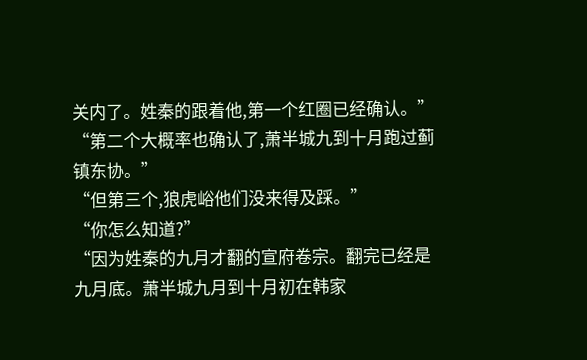关内了。姓秦的跟着他,第一个红圈已经确认。”
“第二个大概率也确认了,萧半城九到十月跑过蓟镇东协。”
“但第三个,狼虎峪他们没来得及踩。”
“你怎么知道?”
“因为姓秦的九月才翻的宣府卷宗。翻完已经是九月底。萧半城九月到十月初在韩家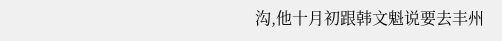沟,他十月初跟韩文魁说要去丰州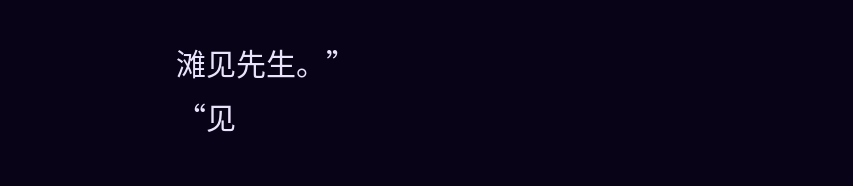滩见先生。”
“见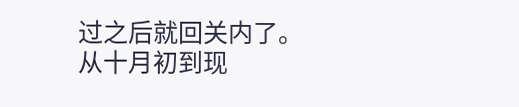过之后就回关内了。从十月初到现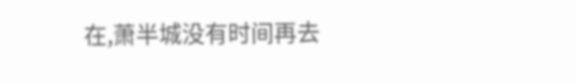在,萧半城没有时间再去